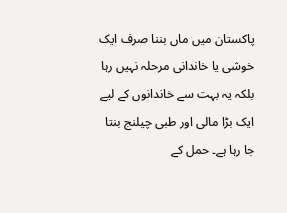پاکستان میں ماں بننا صرف ایک خوشی یا خاندانی مرحلہ نہیں رہا بلکہ یہ بہت سے خاندانوں کے لیے ایک بڑا مالی اور طبی چیلنج بنتا جا رہا ہے۔ حمل کے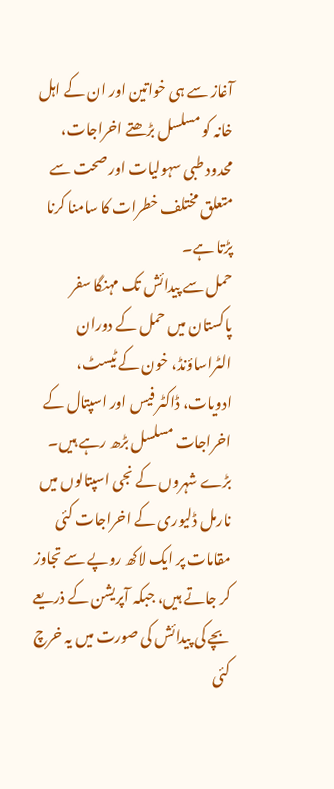آغاز سے ہی خواتین اور ان کے اہل خانہ کو مسلسل بڑھتے اخراجات، محدود طبی سہولیات اور صحت سے متعلق مختلف خطرات کا سامنا کرنا پڑتا ہے۔
حمل سے پیدائش تک مہنگا سفر
پاکستان میں حمل کے دوران الٹراساؤنڈ، خون کے ٹیسٹ، ادویات، ڈاکٹر فیس اور اسپتال کے اخراجات مسلسل بڑھ رہے ہیں۔ بڑے شہروں کے نجی اسپتالوں میں نارمل ڈلیوری کے اخراجات کئی مقامات پر ایک لاکھ روپے سے تجاوز کر جاتے ہیں، جبکہ آپریشن کے ذریعے بچے کی پیدائش کی صورت میں یہ خرچ کئی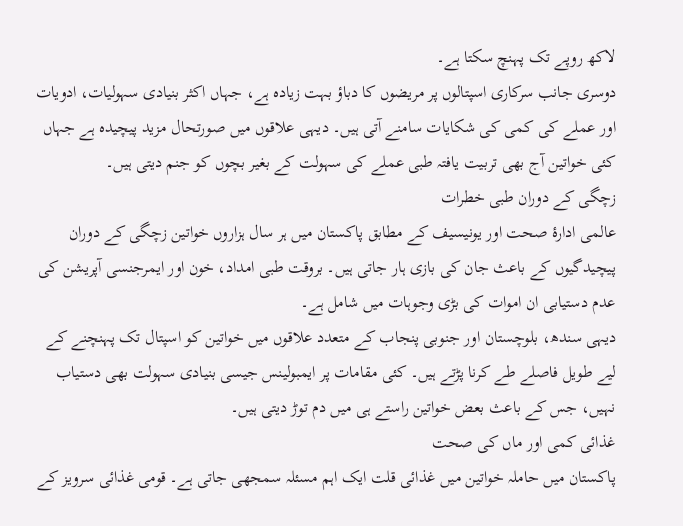لاکھ روپے تک پہنچ سکتا ہے۔
دوسری جانب سرکاری اسپتالوں پر مریضوں کا دباؤ بہت زیادہ ہے، جہاں اکثر بنیادی سہولیات، ادویات اور عملے کی کمی کی شکایات سامنے آتی ہیں۔ دیہی علاقوں میں صورتحال مزید پیچیدہ ہے جہاں کئی خواتین آج بھی تربیت یافتہ طبی عملے کی سہولت کے بغیر بچوں کو جنم دیتی ہیں۔
زچگی کے دوران طبی خطرات
عالمی ادارۂ صحت اور یونیسیف کے مطابق پاکستان میں ہر سال ہزاروں خواتین زچگی کے دوران پیچیدگیوں کے باعث جان کی بازی ہار جاتی ہیں۔ بروقت طبی امداد، خون اور ایمرجنسی آپریشن کی عدم دستیابی ان اموات کی بڑی وجوہات میں شامل ہے۔
دیہی سندھ، بلوچستان اور جنوبی پنجاب کے متعدد علاقوں میں خواتین کو اسپتال تک پہنچنے کے لیے طویل فاصلے طے کرنا پڑتے ہیں۔ کئی مقامات پر ایمبولینس جیسی بنیادی سہولت بھی دستیاب نہیں، جس کے باعث بعض خواتین راستے ہی میں دم توڑ دیتی ہیں۔
غذائی کمی اور ماں کی صحت
پاکستان میں حاملہ خواتین میں غذائی قلت ایک اہم مسئلہ سمجھی جاتی ہے۔ قومی غذائی سرویز کے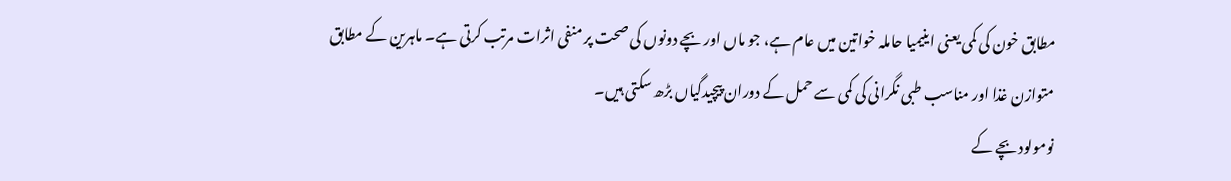مطابق خون کی کمی یعنی اینیمیا حاملہ خواتین میں عام ہے، جو ماں اور بچے دونوں کی صحت پر منفی اثرات مرتب کرتی ہے۔ ماہرین کے مطابق متوازن غذا اور مناسب طبی نگرانی کی کمی سے حمل کے دوران پیچیدگیاں بڑھ سکتی ہیں۔
نومولود بچے کے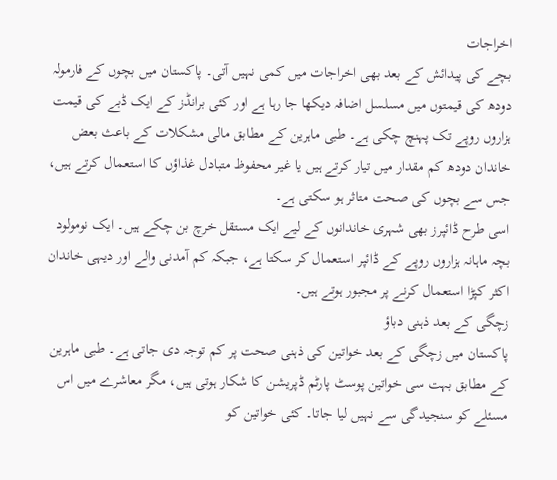اخراجات
بچے کی پیدائش کے بعد بھی اخراجات میں کمی نہیں آتی۔ پاکستان میں بچوں کے فارمولہ دودھ کی قیمتوں میں مسلسل اضافہ دیکھا جا رہا ہے اور کئی برانڈز کے ایک ڈبے کی قیمت ہزاروں روپے تک پہنچ چکی ہے۔ طبی ماہرین کے مطابق مالی مشکلات کے باعث بعض خاندان دودھ کم مقدار میں تیار کرتے ہیں یا غیر محفوظ متبادل غذاؤں کا استعمال کرتے ہیں، جس سے بچوں کی صحت متاثر ہو سکتی ہے۔
اسی طرح ڈائپرز بھی شہری خاندانوں کے لیے ایک مستقل خرچ بن چکے ہیں۔ ایک نومولود بچہ ماہانہ ہزاروں روپے کے ڈائپر استعمال کر سکتا ہے، جبکہ کم آمدنی والے اور دیہی خاندان اکثر کپڑا استعمال کرنے پر مجبور ہوتے ہیں۔
زچگی کے بعد ذہنی دباؤ
پاکستان میں زچگی کے بعد خواتین کی ذہنی صحت پر کم توجہ دی جاتی ہے۔ طبی ماہرین کے مطابق بہت سی خواتین پوسٹ پارٹم ڈپریشن کا شکار ہوتی ہیں، مگر معاشرے میں اس مسئلے کو سنجیدگی سے نہیں لیا جاتا۔ کئی خواتین کو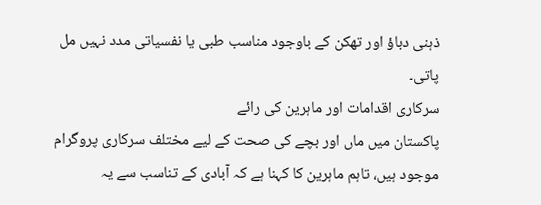ذہنی دباؤ اور تھکن کے باوجود مناسب طبی یا نفسیاتی مدد نہیں مل پاتی۔
سرکاری اقدامات اور ماہرین کی رائے
پاکستان میں ماں اور بچے کی صحت کے لیے مختلف سرکاری پروگرام موجود ہیں، تاہم ماہرین کا کہنا ہے کہ آبادی کے تناسب سے یہ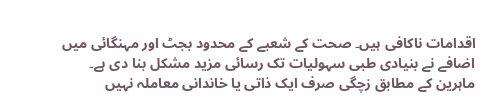اقدامات ناکافی ہیں۔ صحت کے شعبے کے محدود بجٹ اور مہنگائی میں اضافے نے بنیادی طبی سہولیات تک رسائی مزید مشکل بنا دی ہے۔
ماہرین کے مطابق زچگی صرف ایک ذاتی یا خاندانی معاملہ نہیں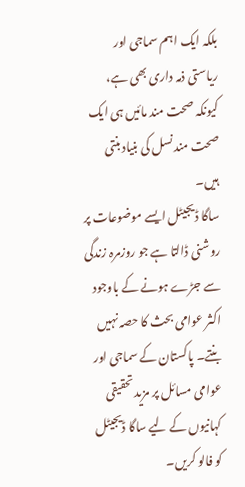بلکہ ایک اہم سماجی اور ریاستی ذمہ داری بھی ہے، کیونکہ صحت مند مائیں ہی ایک صحت مند نسل کی بنیاد بنتی ہیں۔
ساگا ڈیجیٹل ایسے موضوعات پر روشنی ڈالتا ہے جو روزمرہ زندگی سے جڑے ہونے کے باوجود اکثر عوامی بحث کا حصہ نہیں بنتے۔ پاکستان کے سماجی اور عوامی مسائل پر مزید تحقیقی کہانیوں کے لیے ساگا ڈیجیٹل کو فالو کریں۔